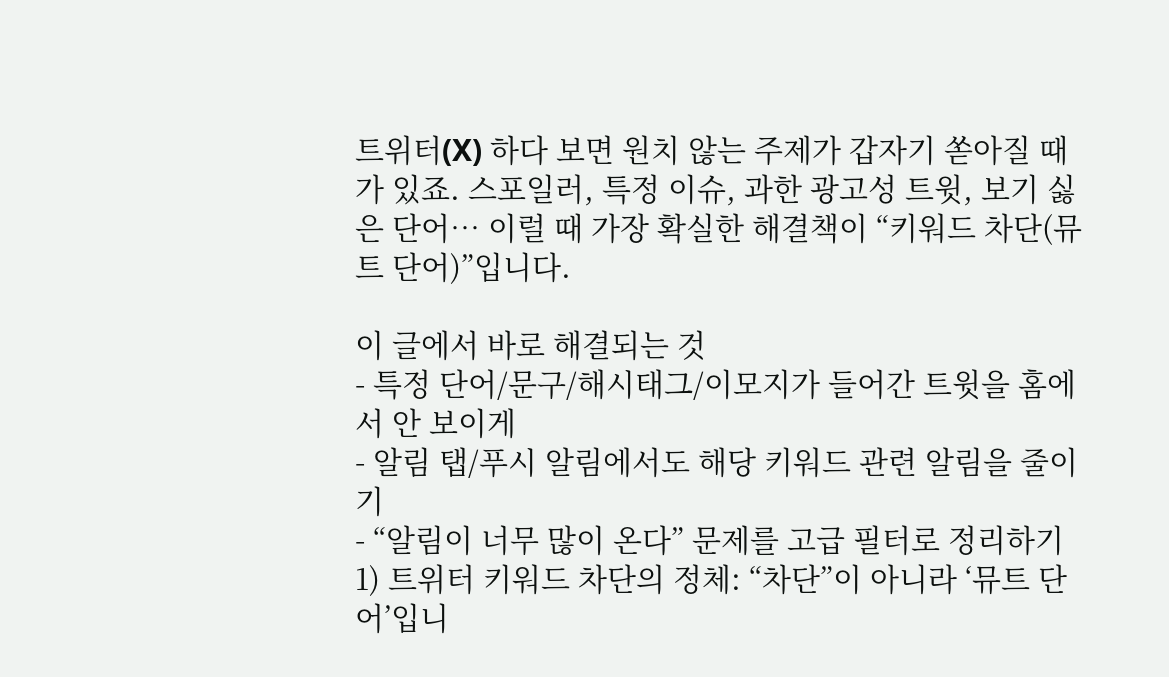트위터(X) 하다 보면 원치 않는 주제가 갑자기 쏟아질 때가 있죠. 스포일러, 특정 이슈, 과한 광고성 트윗, 보기 싫은 단어… 이럴 때 가장 확실한 해결책이 “키워드 차단(뮤트 단어)”입니다.

이 글에서 바로 해결되는 것
- 특정 단어/문구/해시태그/이모지가 들어간 트윗을 홈에서 안 보이게
- 알림 탭/푸시 알림에서도 해당 키워드 관련 알림을 줄이기
- “알림이 너무 많이 온다” 문제를 고급 필터로 정리하기
1) 트위터 키워드 차단의 정체: “차단”이 아니라 ‘뮤트 단어’입니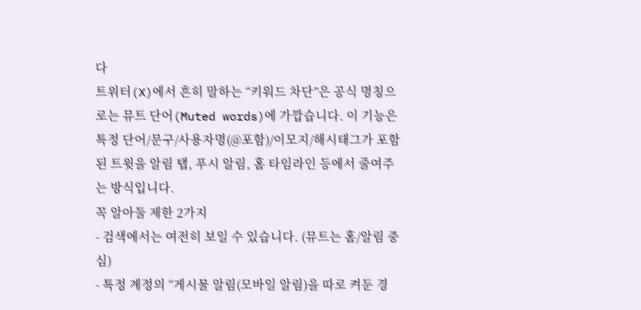다
트위터(X)에서 흔히 말하는 “키워드 차단”은 공식 명칭으로는 뮤트 단어(Muted words)에 가깝습니다. 이 기능은 특정 단어/문구/사용자명(@포함)/이모지/해시태그가 포함된 트윗을 알림 탭, 푸시 알림, 홈 타임라인 등에서 줄여주는 방식입니다.
꼭 알아둘 제한 2가지
- 검색에서는 여전히 보일 수 있습니다. (뮤트는 홈/알림 중심)
- 특정 계정의 “게시물 알림(모바일 알림)을 따로 켜둔 경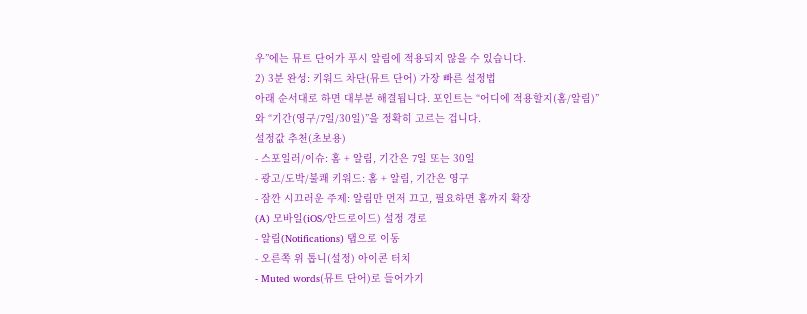우”에는 뮤트 단어가 푸시 알림에 적용되지 않을 수 있습니다.
2) 3분 완성: 키워드 차단(뮤트 단어) 가장 빠른 설정법
아래 순서대로 하면 대부분 해결됩니다. 포인트는 “어디에 적용할지(홈/알림)”와 “기간(영구/7일/30일)”을 정확히 고르는 겁니다.
설정값 추천(초보용)
- 스포일러/이슈: 홈 + 알림, 기간은 7일 또는 30일
- 광고/도박/불쾌 키워드: 홈 + 알림, 기간은 영구
- 잠깐 시끄러운 주제: 알림만 먼저 끄고, 필요하면 홈까지 확장
(A) 모바일(iOS/안드로이드) 설정 경로
- 알림(Notifications) 탭으로 이동
- 오른쪽 위 톱니(설정) 아이콘 터치
- Muted words(뮤트 단어)로 들어가기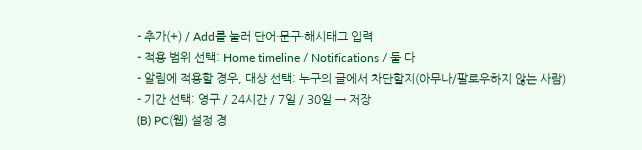- 추가(+) / Add를 눌러 단어·문구·해시태그 입력
- 적용 범위 선택: Home timeline / Notifications / 둘 다
- 알림에 적용할 경우, 대상 선택: 누구의 글에서 차단할지(아무나/팔로우하지 않는 사람)
- 기간 선택: 영구 / 24시간 / 7일 / 30일 → 저장
(B) PC(웹) 설정 경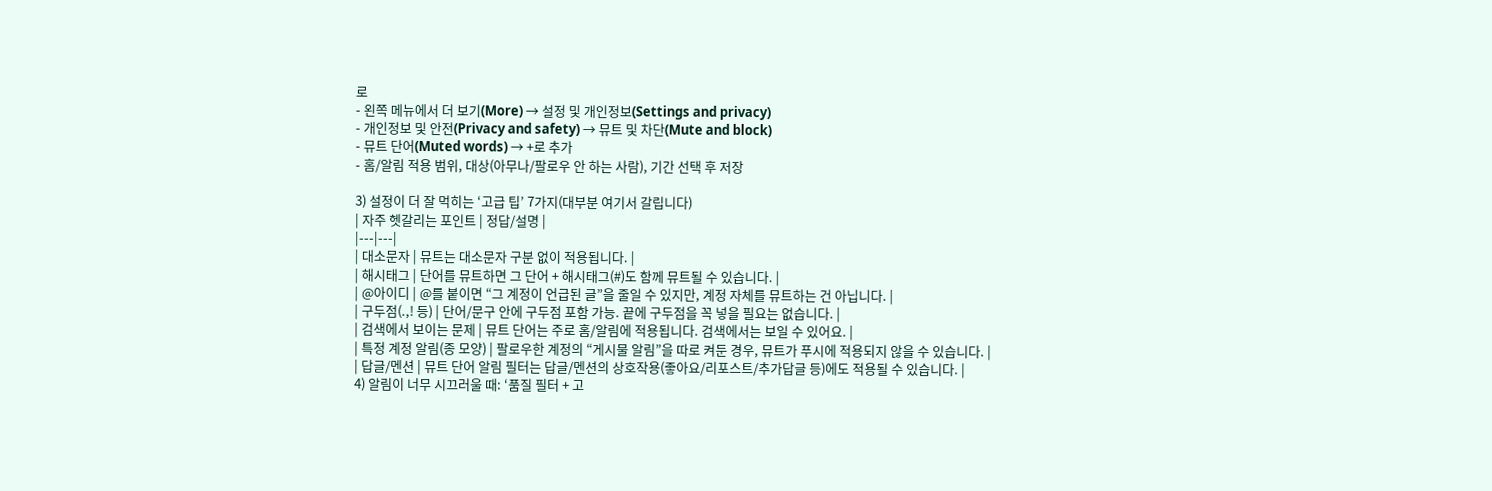로
- 왼쪽 메뉴에서 더 보기(More) → 설정 및 개인정보(Settings and privacy)
- 개인정보 및 안전(Privacy and safety) → 뮤트 및 차단(Mute and block)
- 뮤트 단어(Muted words) → +로 추가
- 홈/알림 적용 범위, 대상(아무나/팔로우 안 하는 사람), 기간 선택 후 저장

3) 설정이 더 잘 먹히는 ‘고급 팁’ 7가지(대부분 여기서 갈립니다)
| 자주 헷갈리는 포인트 | 정답/설명 |
|---|---|
| 대소문자 | 뮤트는 대소문자 구분 없이 적용됩니다. |
| 해시태그 | 단어를 뮤트하면 그 단어 + 해시태그(#)도 함께 뮤트될 수 있습니다. |
| @아이디 | @를 붙이면 “그 계정이 언급된 글”을 줄일 수 있지만, 계정 자체를 뮤트하는 건 아닙니다. |
| 구두점(.,! 등) | 단어/문구 안에 구두점 포함 가능. 끝에 구두점을 꼭 넣을 필요는 없습니다. |
| 검색에서 보이는 문제 | 뮤트 단어는 주로 홈/알림에 적용됩니다. 검색에서는 보일 수 있어요. |
| 특정 계정 알림(종 모양) | 팔로우한 계정의 “게시물 알림”을 따로 켜둔 경우, 뮤트가 푸시에 적용되지 않을 수 있습니다. |
| 답글/멘션 | 뮤트 단어 알림 필터는 답글/멘션의 상호작용(좋아요/리포스트/추가답글 등)에도 적용될 수 있습니다. |
4) 알림이 너무 시끄러울 때: ‘품질 필터 + 고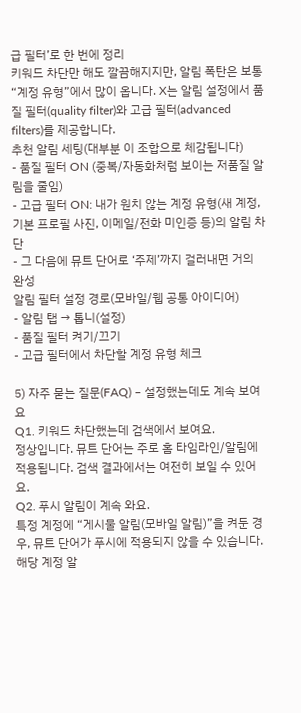급 필터’로 한 번에 정리
키워드 차단만 해도 깔끔해지지만, 알림 폭탄은 보통 “계정 유형”에서 많이 옵니다. X는 알림 설정에서 품질 필터(quality filter)와 고급 필터(advanced filters)를 제공합니다.
추천 알림 세팅(대부분 이 조합으로 체감됩니다)
- 품질 필터 ON (중복/자동화처럼 보이는 저품질 알림을 줄임)
- 고급 필터 ON: 내가 원치 않는 계정 유형(새 계정, 기본 프로필 사진, 이메일/전화 미인증 등)의 알림 차단
- 그 다음에 뮤트 단어로 ‘주제’까지 걸러내면 거의 완성
알림 필터 설정 경로(모바일/웹 공통 아이디어)
- 알림 탭 → 톱니(설정)
- 품질 필터 켜기/끄기
- 고급 필터에서 차단할 계정 유형 체크

5) 자주 묻는 질문(FAQ) – 설정했는데도 계속 보여요
Q1. 키워드 차단했는데 검색에서 보여요.
정상입니다. 뮤트 단어는 주로 홈 타임라인/알림에 적용됩니다. 검색 결과에서는 여전히 보일 수 있어요.
Q2. 푸시 알림이 계속 와요.
특정 계정에 “게시물 알림(모바일 알림)”을 켜둔 경우, 뮤트 단어가 푸시에 적용되지 않을 수 있습니다. 해당 계정 알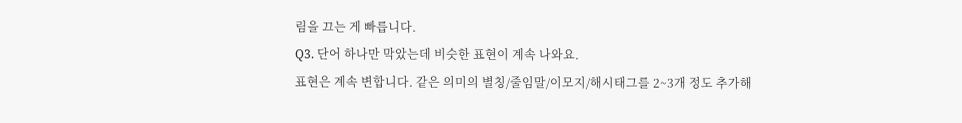림을 끄는 게 빠릅니다.
Q3. 단어 하나만 막았는데 비슷한 표현이 계속 나와요.
표현은 계속 변합니다. 같은 의미의 별칭/줄임말/이모지/해시태그를 2~3개 정도 추가해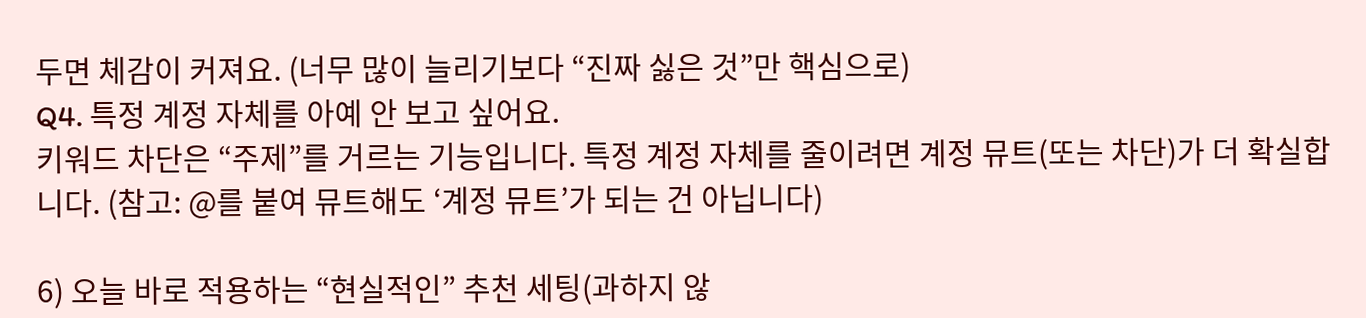두면 체감이 커져요. (너무 많이 늘리기보다 “진짜 싫은 것”만 핵심으로)
Q4. 특정 계정 자체를 아예 안 보고 싶어요.
키워드 차단은 “주제”를 거르는 기능입니다. 특정 계정 자체를 줄이려면 계정 뮤트(또는 차단)가 더 확실합니다. (참고: @를 붙여 뮤트해도 ‘계정 뮤트’가 되는 건 아닙니다)

6) 오늘 바로 적용하는 “현실적인” 추천 세팅(과하지 않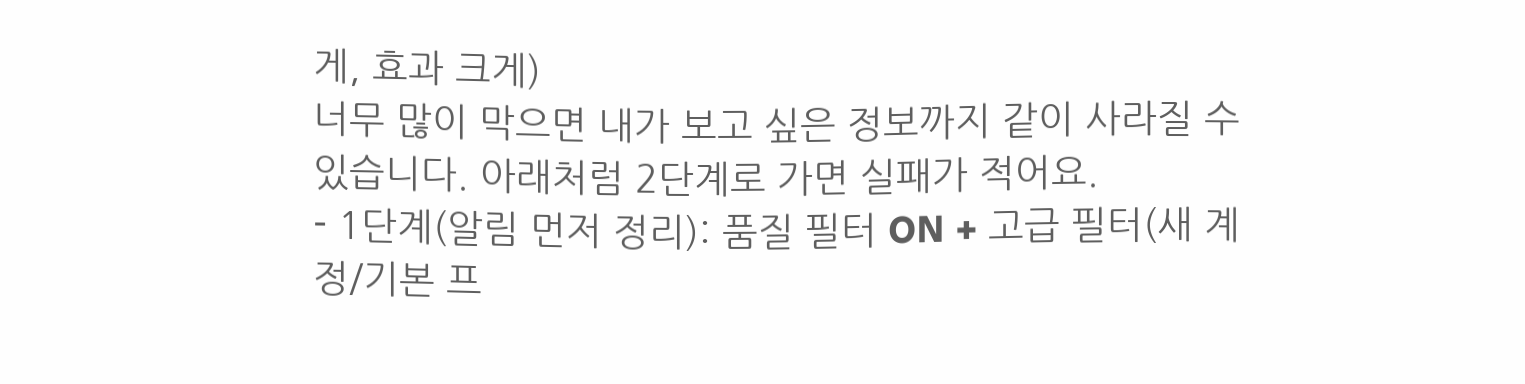게, 효과 크게)
너무 많이 막으면 내가 보고 싶은 정보까지 같이 사라질 수 있습니다. 아래처럼 2단계로 가면 실패가 적어요.
- 1단계(알림 먼저 정리): 품질 필터 ON + 고급 필터(새 계정/기본 프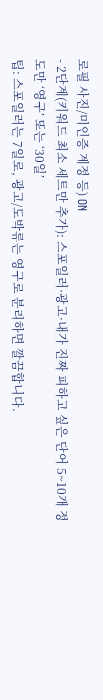로필 사진/미인증 계정 등) ON
- 2단계(키워드 최소 세트만 추가): 스포일러·광고·내가 진짜 피하고 싶은 단어 5~10개 정도만 ‘영구’ 또는 ‘30일’
팁: 스포일러는 7일로, 광고/도박류는 영구로 분리하면 깔끔합니다.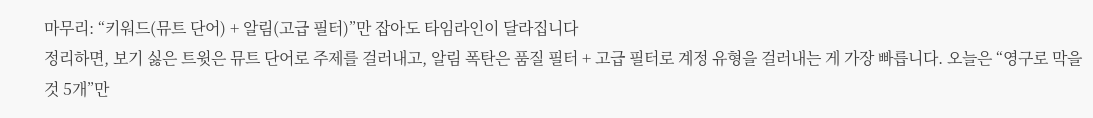마무리: “키워드(뮤트 단어) + 알림(고급 필터)”만 잡아도 타임라인이 달라집니다
정리하면, 보기 싫은 트윗은 뮤트 단어로 주제를 걸러내고, 알림 폭탄은 품질 필터 + 고급 필터로 계정 유형을 걸러내는 게 가장 빠릅니다. 오늘은 “영구로 막을 것 5개”만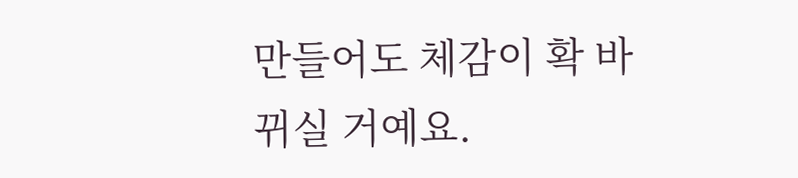만들어도 체감이 확 바뀌실 거예요.